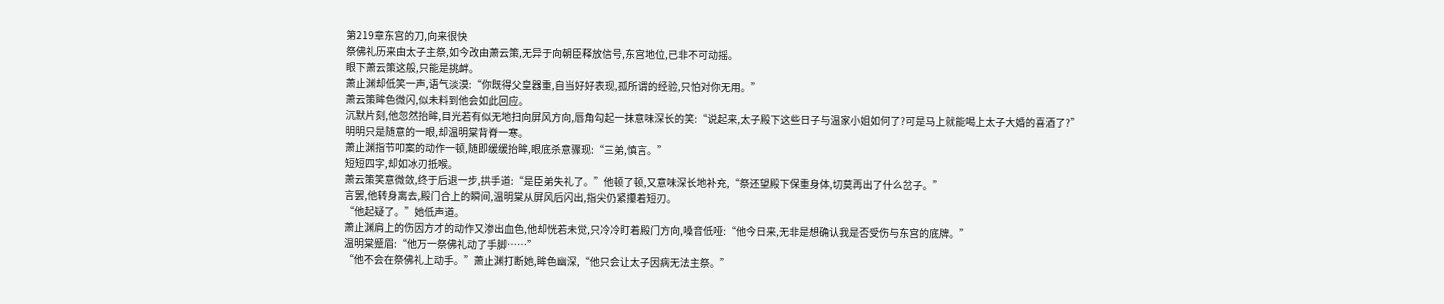第219章东宫的刀,向来很快
祭佛礼历来由太子主祭,如今改由萧云策,无异于向朝臣释放信号,东宫地位,已非不可动摇。
眼下萧云策这般,只能是挑衅。
萧止渊却低笑一声,语气淡漠:“你既得父皇器重,自当好好表现,孤所谓的经验,只怕对你无用。”
萧云策眸色微闪,似未料到他会如此回应。
沉默片刻,他忽然抬眸,目光若有似无地扫向屏风方向,唇角勾起一抹意味深长的笑:“说起来,太子殿下这些日子与温家小姐如何了?可是马上就能喝上太子大婚的喜酒了?”
明明只是随意的一眼,却温明棠背脊一寒。
萧止渊指节叩案的动作一顿,随即缓缓抬眸,眼底杀意骤现:“三弟,慎言。”
短短四字,却如冰刃抵喉。
萧云策笑意微敛,终于后退一步,拱手道:“是臣弟失礼了。”他顿了顿,又意味深长地补充,“祭还望殿下保重身体,切莫再出了什么岔子。”
言罢,他转身离去,殿门合上的瞬间,温明棠从屏风后闪出,指尖仍紧攥着短刃。
“他起疑了。”她低声道。
萧止渊肩上的伤因方才的动作又渗出血色,他却恍若未觉,只冷冷盯着殿门方向,嗓音低哑:“他今日来,无非是想确认我是否受伤与东宫的底牌。”
温明棠蹙眉:“他万一祭佛礼动了手脚……”
“他不会在祭佛礼上动手。”萧止渊打断她,眸色幽深,“他只会让太子因病无法主祭。”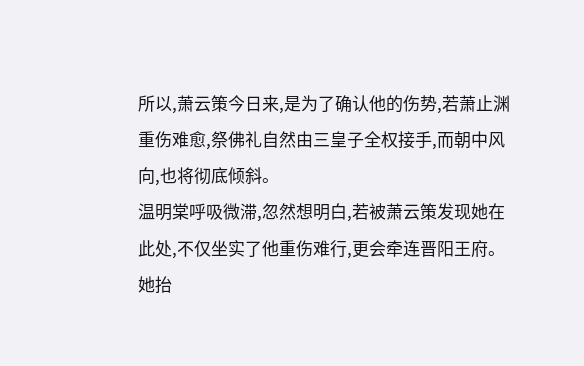所以,萧云策今日来,是为了确认他的伤势,若萧止渊重伤难愈,祭佛礼自然由三皇子全权接手,而朝中风向,也将彻底倾斜。
温明棠呼吸微滞,忽然想明白,若被萧云策发现她在此处,不仅坐实了他重伤难行,更会牵连晋阳王府。
她抬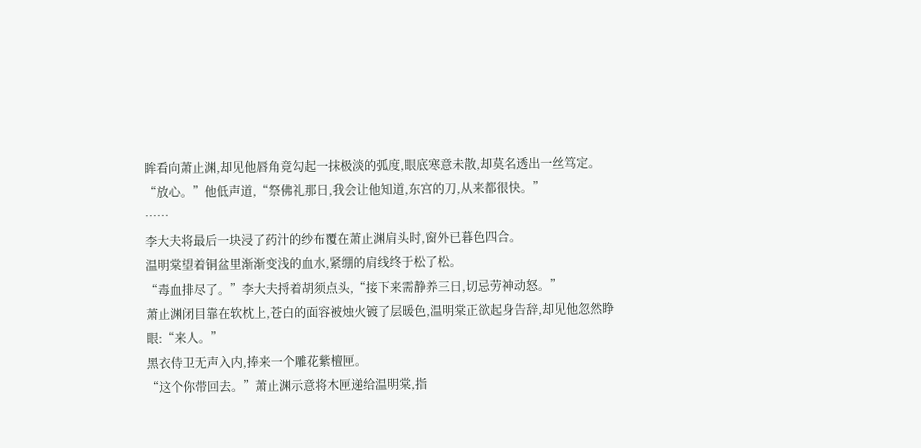眸看向萧止渊,却见他唇角竟勾起一抹极淡的弧度,眼底寒意未散,却莫名透出一丝笃定。
“放心。”他低声道,“祭佛礼那日,我会让他知道,东宫的刀,从来都很快。”
……
李大夫将最后一块浸了药汁的纱布覆在萧止渊肩头时,窗外已暮色四合。
温明棠望着铜盆里渐渐变浅的血水,紧绷的肩线终于松了松。
“毒血排尽了。”李大夫捋着胡须点头,“接下来需静养三日,切忌劳神动怒。”
萧止渊闭目靠在软枕上,苍白的面容被烛火镀了层暖色,温明棠正欲起身告辞,却见他忽然睁眼:“来人。”
黑衣侍卫无声入内,捧来一个雕花紫檀匣。
“这个你带回去。”萧止渊示意将木匣递给温明棠,指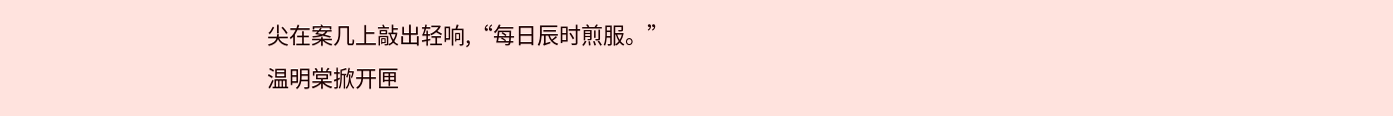尖在案几上敲出轻响,“每日辰时煎服。”
温明棠掀开匣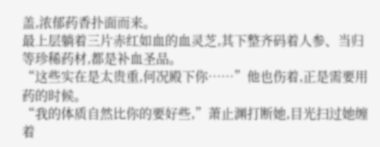盖,浓郁药香扑面而来。
最上层躺着三片赤红如血的血灵芝,其下整齐码着人参、当归等珍稀药材,都是补血圣品。
“这些实在是太贵重,何况殿下你……”他也伤着,正是需要用药的时候。
“我的体质自然比你的要好些,”萧止渊打断她,目光扫过她缠着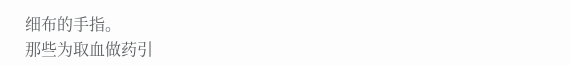细布的手指。
那些为取血做药引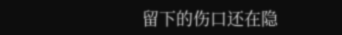留下的伤口还在隐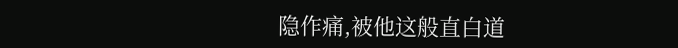隐作痛,被他这般直白道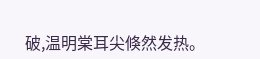破,温明棠耳尖倏然发热。